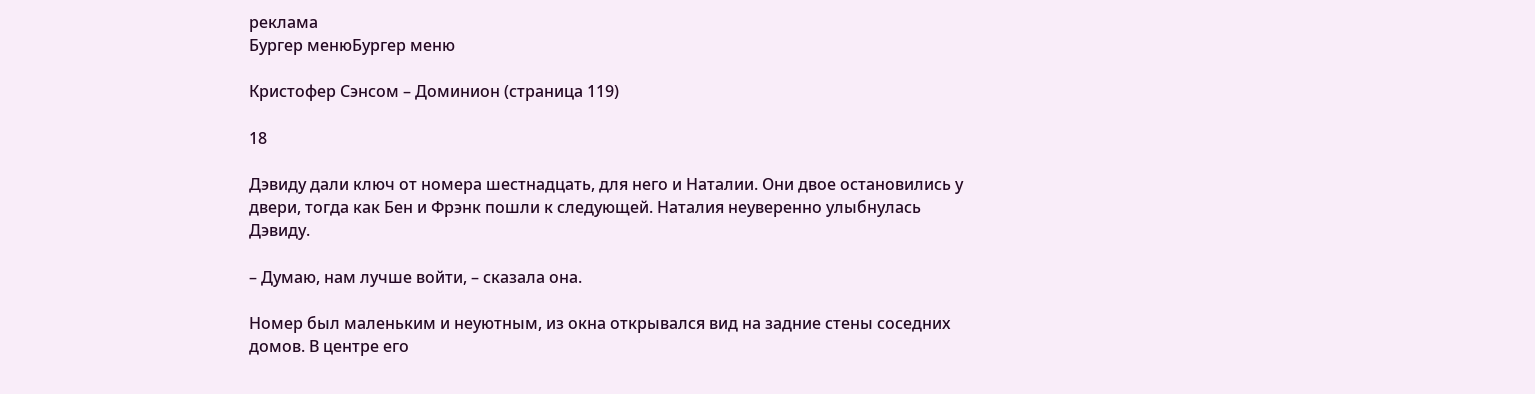реклама
Бургер менюБургер меню

Кристофер Сэнсом – Доминион (страница 119)

18

Дэвиду дали ключ от номера шестнадцать, для него и Наталии. Они двое остановились у двери, тогда как Бен и Фрэнк пошли к следующей. Наталия неуверенно улыбнулась Дэвиду.

– Думаю, нам лучше войти, – сказала она.

Номер был маленьким и неуютным, из окна открывался вид на задние стены соседних домов. В центре его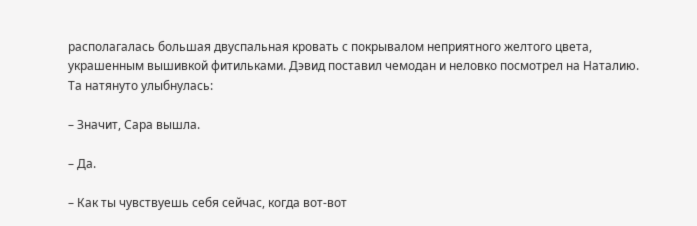располагалась большая двуспальная кровать с покрывалом неприятного желтого цвета, украшенным вышивкой фитильками. Дэвид поставил чемодан и неловко посмотрел на Наталию. Та натянуто улыбнулась:

– Значит, Сара вышла.

– Да.

– Как ты чувствуешь себя сейчас, когда вот-вот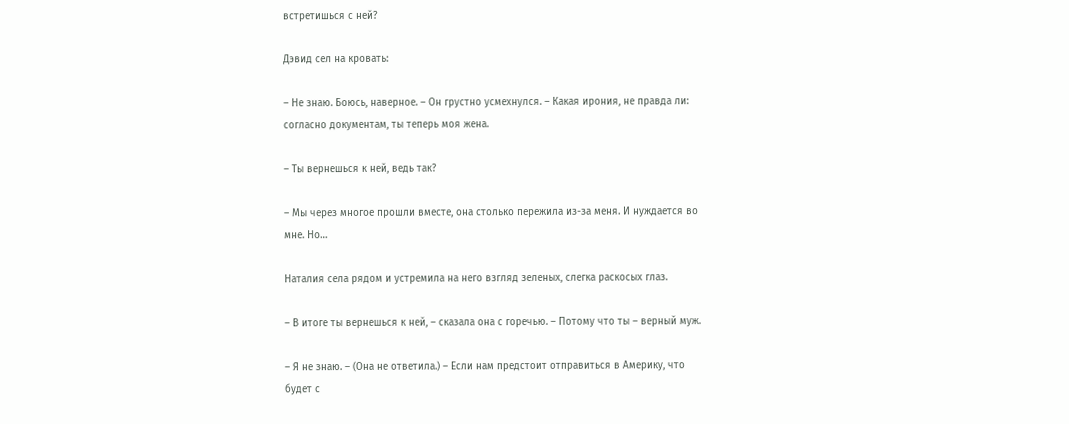встретишься с ней?

Дэвид сел на кровать:

– Не знаю. Боюсь, наверное. – Он грустно усмехнулся. – Какая ирония, не правда ли: согласно документам, ты теперь моя жена.

– Ты вернешься к ней, ведь так?

– Мы через многое прошли вместе, она столько пережила из-за меня. И нуждается во мне. Но…

Наталия села рядом и устремила на него взгляд зеленых, слегка раскосых глаз.

– В итоге ты вернешься к ней, – сказала она с горечью. – Потому что ты – верный муж.

– Я не знаю. – (Она не ответила.) – Если нам предстоит отправиться в Америку, что будет с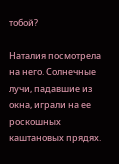тобой?

Наталия посмотрела на него. Солнечные лучи, падавшие из окна, играли на ее роскошных каштановых прядях.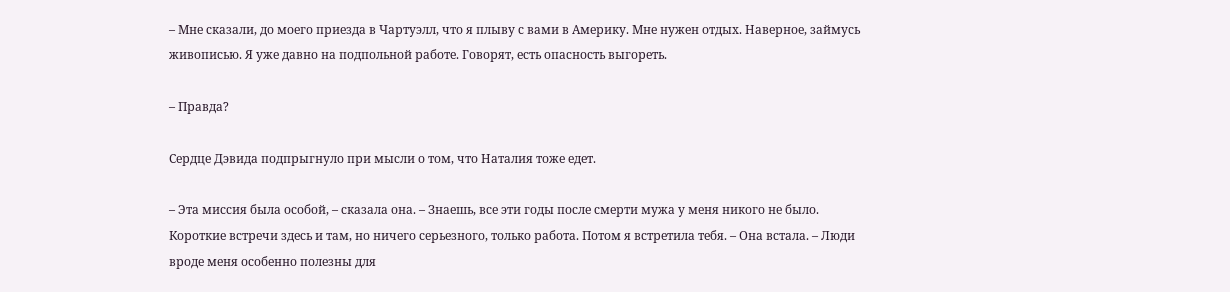– Мне сказали, до моего приезда в Чартуэлл, что я плыву с вами в Америку. Мне нужен отдых. Наверное, займусь живописью. Я уже давно на подпольной работе. Говорят, есть опасность выгореть.

– Правда?

Сердце Дэвида подпрыгнуло при мысли о том, что Наталия тоже едет.

– Эта миссия была особой, – сказала она. – Знаешь, все эти годы после смерти мужа у меня никого не было. Короткие встречи здесь и там, но ничего серьезного, только работа. Потом я встретила тебя. – Она встала. – Люди вроде меня особенно полезны для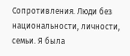Сопротивления. Люди без национальности, личности, семьи. Я была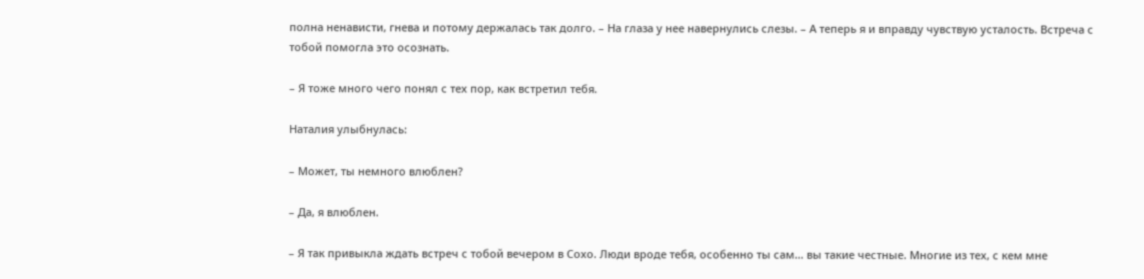полна ненависти, гнева и потому держалась так долго. – На глаза у нее навернулись слезы. – А теперь я и вправду чувствую усталость. Встреча с тобой помогла это осознать.

– Я тоже много чего понял с тех пор, как встретил тебя.

Наталия улыбнулась:

– Может, ты немного влюблен?

– Да, я влюблен.

– Я так привыкла ждать встреч с тобой вечером в Сохо. Люди вроде тебя, особенно ты сам… вы такие честные. Многие из тех, с кем мне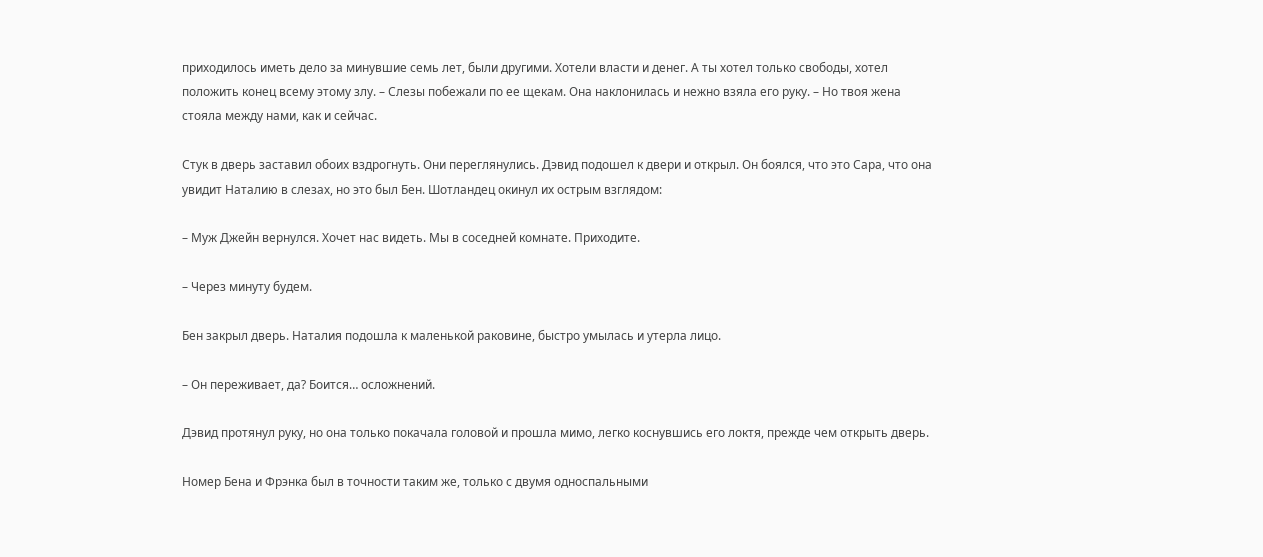приходилось иметь дело за минувшие семь лет, были другими. Хотели власти и денег. А ты хотел только свободы, хотел положить конец всему этому злу. – Слезы побежали по ее щекам. Она наклонилась и нежно взяла его руку. – Но твоя жена стояла между нами, как и сейчас.

Стук в дверь заставил обоих вздрогнуть. Они переглянулись. Дэвид подошел к двери и открыл. Он боялся, что это Сара, что она увидит Наталию в слезах, но это был Бен. Шотландец окинул их острым взглядом:

– Муж Джейн вернулся. Хочет нас видеть. Мы в соседней комнате. Приходите.

– Через минуту будем.

Бен закрыл дверь. Наталия подошла к маленькой раковине, быстро умылась и утерла лицо.

– Он переживает, да? Боится… осложнений.

Дэвид протянул руку, но она только покачала головой и прошла мимо, легко коснувшись его локтя, прежде чем открыть дверь.

Номер Бена и Фрэнка был в точности таким же, только с двумя односпальными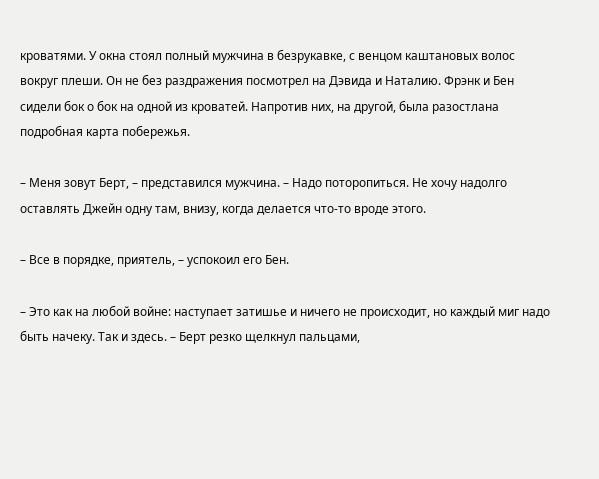кроватями. У окна стоял полный мужчина в безрукавке, с венцом каштановых волос вокруг плеши. Он не без раздражения посмотрел на Дэвида и Наталию. Фрэнк и Бен сидели бок о бок на одной из кроватей. Напротив них, на другой, была разостлана подробная карта побережья.

– Меня зовут Берт, – представился мужчина. – Надо поторопиться. Не хочу надолго оставлять Джейн одну там, внизу, когда делается что-то вроде этого.

– Все в порядке, приятель, – успокоил его Бен.

– Это как на любой войне: наступает затишье и ничего не происходит, но каждый миг надо быть начеку. Так и здесь. – Берт резко щелкнул пальцами,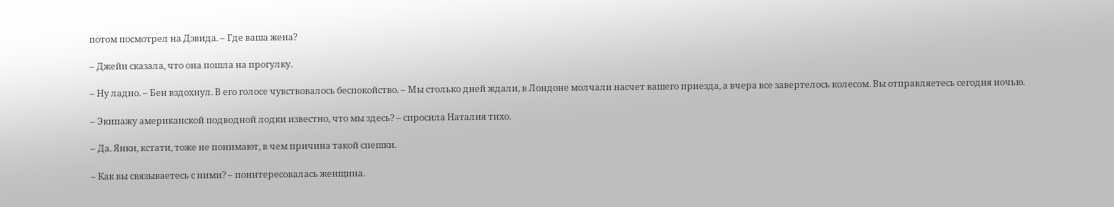потом посмотрел на Дэвида. – Где ваша жена?

– Джейн сказала, что она пошла на прогулку.

– Ну ладно. – Бен вздохнул. В его голосе чувствовалось беспокойство. – Мы столько дней ждали, в Лондоне молчали насчет вашего приезда, а вчера все завертелось колесом. Вы отправляетесь сегодня ночью.

– Экипажу американской подводной лодки известно, что мы здесь? – спросила Наталия тихо.

– Да. Янки, кстати, тоже не понимают, в чем причина такой спешки.

– Как вы связываетесь с ними? – поинтересовалась женщина.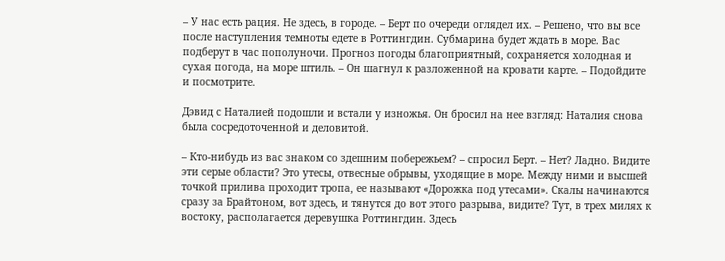– У нас есть рация. Не здесь, в городе. – Берт по очереди оглядел их. – Решено, что вы все после наступления темноты едете в Роттингдин. Субмарина будет ждать в море. Вас подберут в час пополуночи. Прогноз погоды благоприятный, сохраняется холодная и сухая погода, на море штиль. – Он шагнул к разложенной на кровати карте. – Подойдите и посмотрите.

Дэвид с Наталией подошли и встали у изножья. Он бросил на нее взгляд: Наталия снова была сосредоточенной и деловитой.

– Кто-нибудь из вас знаком со здешним побережьем? – спросил Берт. – Нет? Ладно. Видите эти серые области? Это утесы, отвесные обрывы, уходящие в море. Между ними и высшей точкой прилива проходит тропа, ее называют «Дорожка под утесами». Скалы начинаются сразу за Брайтоном, вот здесь, и тянутся до вот этого разрыва, видите? Тут, в трех милях к востоку, располагается деревушка Роттингдин. Здесь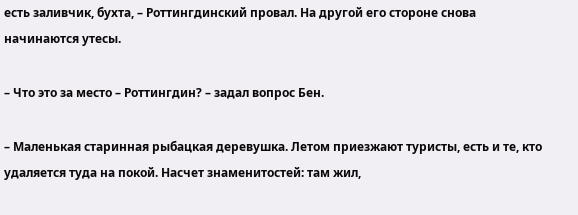есть заливчик, бухта, – Роттингдинский провал. На другой его стороне снова начинаются утесы.

– Что это за место – Роттингдин? – задал вопрос Бен.

– Маленькая старинная рыбацкая деревушка. Летом приезжают туристы, есть и те, кто удаляется туда на покой. Насчет знаменитостей: там жил,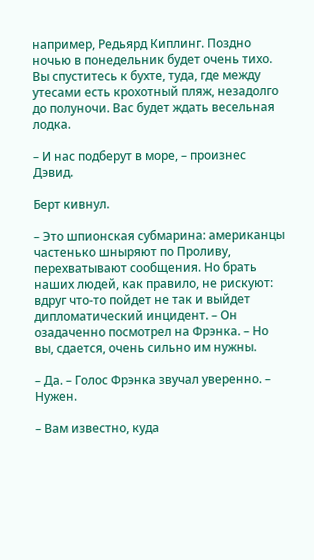например, Редьярд Киплинг. Поздно ночью в понедельник будет очень тихо. Вы спуститесь к бухте, туда, где между утесами есть крохотный пляж, незадолго до полуночи. Вас будет ждать весельная лодка.

– И нас подберут в море, – произнес Дэвид.

Берт кивнул.

– Это шпионская субмарина: американцы частенько шныряют по Проливу, перехватывают сообщения. Но брать наших людей, как правило, не рискуют: вдруг что-то пойдет не так и выйдет дипломатический инцидент. – Он озадаченно посмотрел на Фрэнка. – Но вы, сдается, очень сильно им нужны.

– Да. – Голос Фрэнка звучал уверенно. – Нужен.

– Вам известно, куда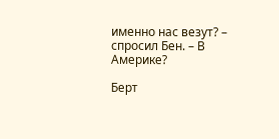именно нас везут? – спросил Бен. – В Америке?

Берт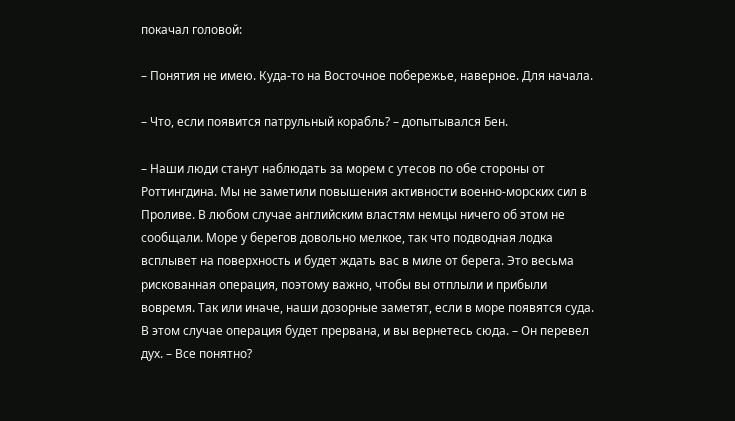покачал головой:

– Понятия не имею. Куда-то на Восточное побережье, наверное. Для начала.

– Что, если появится патрульный корабль? – допытывался Бен.

– Наши люди станут наблюдать за морем с утесов по обе стороны от Роттингдина. Мы не заметили повышения активности военно-морских сил в Проливе. В любом случае английским властям немцы ничего об этом не сообщали. Море у берегов довольно мелкое, так что подводная лодка всплывет на поверхность и будет ждать вас в миле от берега. Это весьма рискованная операция, поэтому важно, чтобы вы отплыли и прибыли вовремя. Так или иначе, наши дозорные заметят, если в море появятся суда. В этом случае операция будет прервана, и вы вернетесь сюда. – Он перевел дух. – Все понятно?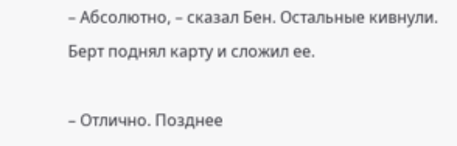– Абсолютно, – сказал Бен. Остальные кивнули. Берт поднял карту и сложил ее.

– Отлично. Позднее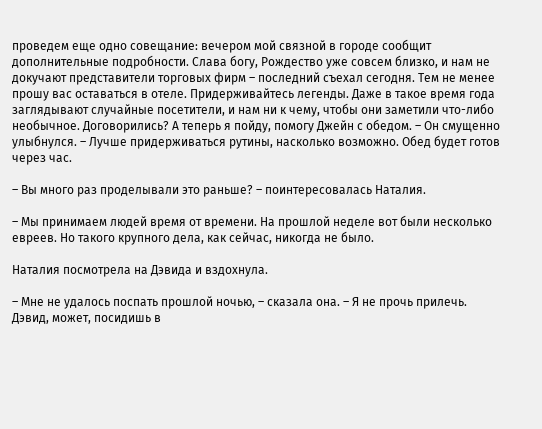проведем еще одно совещание: вечером мой связной в городе сообщит дополнительные подробности. Слава богу, Рождество уже совсем близко, и нам не докучают представители торговых фирм – последний съехал сегодня. Тем не менее прошу вас оставаться в отеле. Придерживайтесь легенды. Даже в такое время года заглядывают случайные посетители, и нам ни к чему, чтобы они заметили что-либо необычное. Договорились? А теперь я пойду, помогу Джейн с обедом. – Он смущенно улыбнулся. – Лучше придерживаться рутины, насколько возможно. Обед будет готов через час.

– Вы много раз проделывали это раньше? – поинтересовалась Наталия.

– Мы принимаем людей время от времени. На прошлой неделе вот были несколько евреев. Но такого крупного дела, как сейчас, никогда не было.

Наталия посмотрела на Дэвида и вздохнула.

– Мне не удалось поспать прошлой ночью, – сказала она. – Я не прочь прилечь. Дэвид, может, посидишь в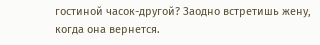гостиной часок-другой? Заодно встретишь жену, когда она вернется.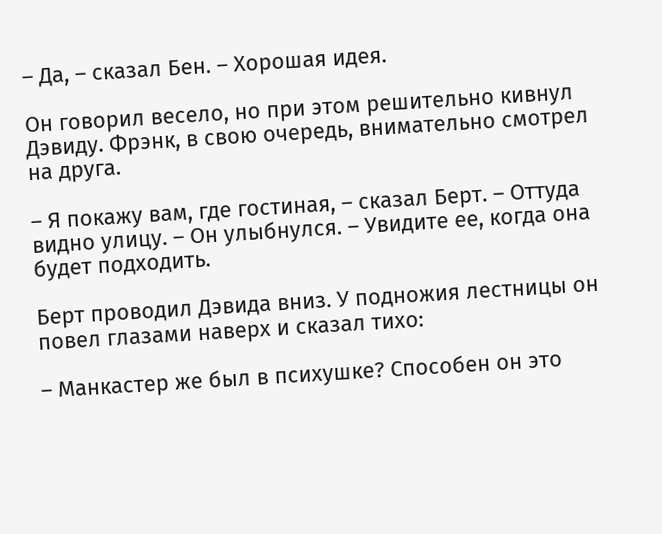– Да, – сказал Бен. – Хорошая идея.

Он говорил весело, но при этом решительно кивнул Дэвиду. Фрэнк, в свою очередь, внимательно смотрел на друга.

– Я покажу вам, где гостиная, – сказал Берт. – Оттуда видно улицу. – Он улыбнулся. – Увидите ее, когда она будет подходить.

Берт проводил Дэвида вниз. У подножия лестницы он повел глазами наверх и сказал тихо:

– Манкастер же был в психушке? Способен он это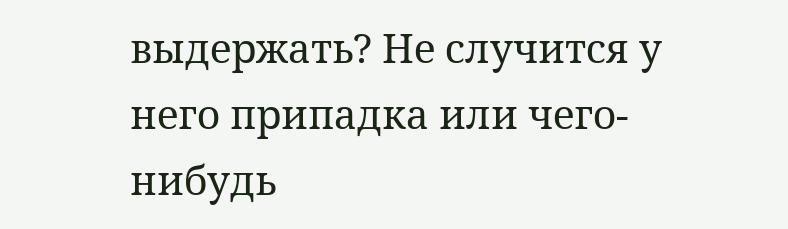выдержать? Не случится у него припадка или чего-нибудь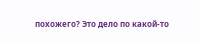похожего? Это дело по какой-то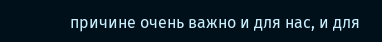причине очень важно и для нас, и для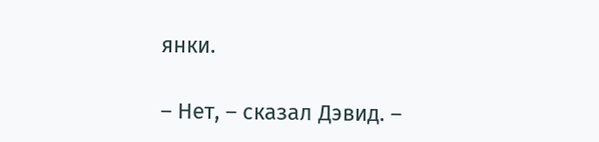янки.

– Нет, – сказал Дэвид. –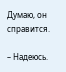Думаю, он справится.

– Надеюсь.